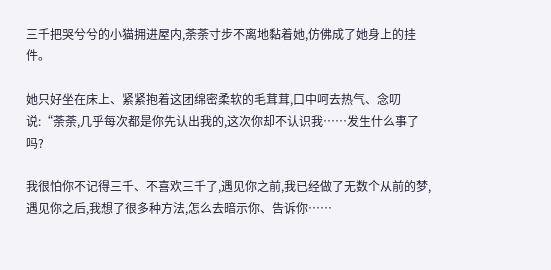三千把哭兮兮的小猫拥进屋内,荼荼寸步不离地黏着她,仿佛成了她身上的挂件。

她只好坐在床上、紧紧抱着这团绵密柔软的毛茸茸,口中呵去热气、念叨说:“荼荼,几乎每次都是你先认出我的,这次你却不认识我……发生什么事了吗?

我很怕你不记得三千、不喜欢三千了,遇见你之前,我已经做了无数个从前的梦,遇见你之后,我想了很多种方法,怎么去暗示你、告诉你……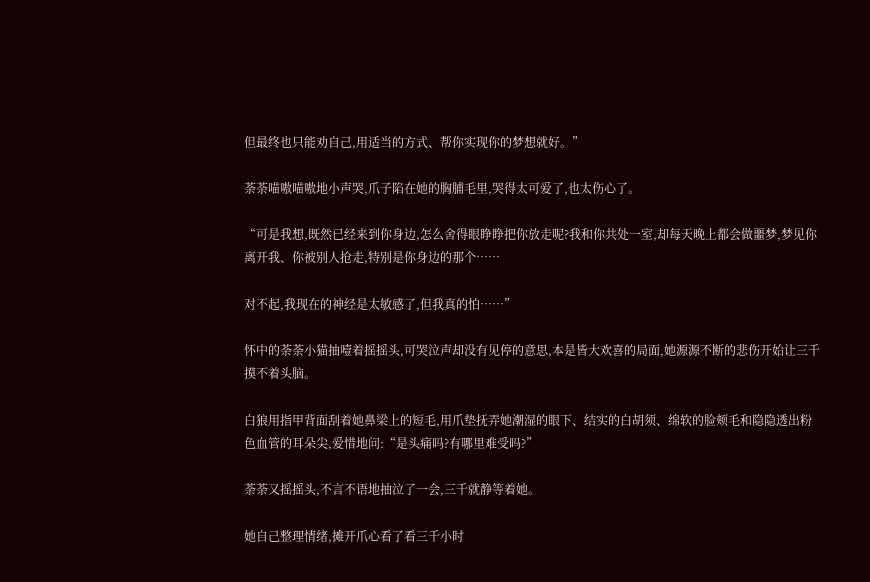但最终也只能劝自己,用适当的方式、帮你实现你的梦想就好。”

荼荼喵嗷喵嗷地小声哭,爪子陷在她的胸脯毛里,哭得太可爱了,也太伤心了。

“可是我想,既然已经来到你身边,怎么舍得眼睁睁把你放走呢?我和你共处一室,却每天晚上都会做噩梦,梦见你离开我、你被别人抢走,特别是你身边的那个……

对不起,我现在的神经是太敏感了,但我真的怕……”

怀中的荼荼小猫抽噎着摇摇头,可哭泣声却没有见停的意思,本是皆大欢喜的局面,她源源不断的悲伤开始让三千摸不着头脑。

白狼用指甲背面刮着她鼻梁上的短毛,用爪垫抚弄她潮湿的眼下、结实的白胡须、绵软的脸颊毛和隐隐透出粉色血管的耳朵尖,爱惜地问:“是头痛吗?有哪里难受吗?”

荼荼又摇摇头,不言不语地抽泣了一会,三千就静等着她。

她自己整理情绪,摊开爪心看了看三千小时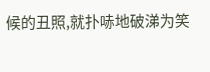候的丑照,就扑哧地破涕为笑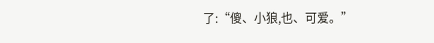了:“傻、小狼,也、可爱。”